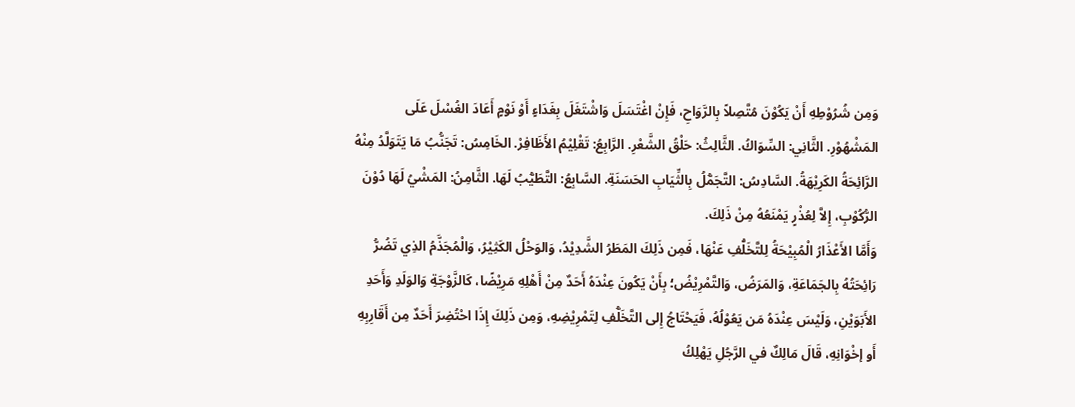وَمِن شُرُوْطِهِ أَنْ يَكُوْنَ مُتَّصِلاً بِالرَّوَاحِ، فَإِنْ اغْتَسَلَ وَاشْتَغَلَ بِغَدَاءٍ أَوْ نَوْمٍ أَعَادَ الغُسْلَ عَلَى المَشْهُوْرِ. الثَّانِي: السِّوَاكُ. الثَّالِثُ: حَلْقُ الشَّعْرِ. الرَّابِعُ: تَقْلِيْمُ الأَظَافِرْ. الخَامِسُ: تَجَنُّبُ مَا يَتَوَلَّدُ مِنْهُ الرَّائِحَةُ الكَرِيْهَةُ. السَّادِسُ: التَّجَمُّلُ بِالثِّيَابِ الحَسَنَةِ. السَّابِعُ: التَّطَيُّبُ لَهَا. الثَّامِنُ: المَشْيُ لَهَا دُوْنَ الرُّكُوْبِ، إِلاَّ لِعُذْرٍ يَمْنَعُهُ مِنْ ذَلِكَ.
وَأَمَّا الأَعْذَارُ الْمُبِيْحَةُ لِلتَّخَلُّفِ عَنْهَا، فَمِن ذَلِكَ المَطَرُ الشَّدِيْدُ، وَالوَحْلُ الكَثِيْرُ، وَالْمُجَذَّمُ الذِي تَضُرُّ رَائِحَتُهُ بِالجَمَاعَةِ، وَالمَرَضُ، وَالتَّمْرِيْضُ؛ بِأَنْ يَكُونَ عِنْدَهُ أَحَدٌ مِنْ أَهْلِهِ مَرِيْضًا، كَالزَّوْجَةِ وَالوَلَدِ وَأَحَدِ الأَبَوَيْنِ، وَلَيْسَ عِنْدَهُ مَن يَعُوْلُهُ، فَيَحْتَاجُ إِلى التَّخَلُّفِ لِتَمْرِيْضِهِ، وَمِن ذَلِكَ إِذَا احْتُضِرَ أَحَدٌ مِن أَقَارِبِهِ أَو إخْوَانِهِ، قَالَ مَالِكٌ في الرَّجُلِ يَهْلِكُ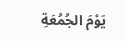يَوْمَ الجُمُعَةِ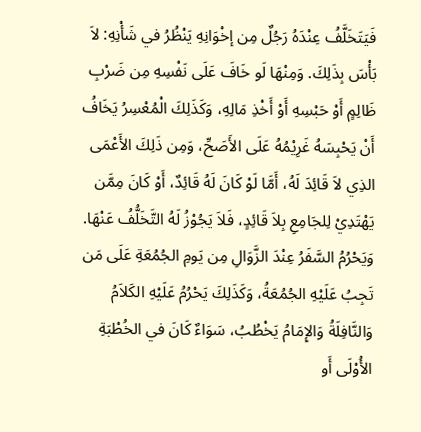فَيَتَخَلَّفُ عِنْدَهُ رَجُلٌ مِن إخْوَانِهِ يَنْظُرُ في شَأْنِهِ: لاَ بَأْسَ بِذَلِكَ. وَمِنْهَا لَو خَافَ عَلَى نَفْسِهِ مِن ضَرْبِ ظَالِمٍ أَوْ حَبْسِهِ أَوْ أَخْذِ مَالِهِ، وَكَذَلِكَ الْمُعْسِرُ يَخَافُ أَنْ يَحْبِسَهُ غَرِيْمُهُ عَلَى الأَصَحِّ، وَمِن ذَلِكَ الأَعْمَى الذِي لاَ قَائِدَ لَهُ، أَمَّا لَوْ كَانَ لَهُ قَائِدٌ، أَوْ كَانَ مِمَّن يَهْتَدِيْ لِلجَامِعِ بِلاَ قَائِدٍ، فَلاَ يَجُوْزُ لَهُ التَّخَلُّفُ عَنْهَا.
وَيَحْرُمُ السَّفَرُ عِنْدَ الزَّوَالِ مِن يَومِ الجُمُعَةِ عَلَى مَن تَجِبُ عَلَيْهِ الجُمُعَةُ، وَكَذَلِكَ يَحْرُمُ عَلَيْهِ الكَلاَمُ وَالنَّافِلَةُ وَالإِمَامُ يَخْطُبُ، سَوَاءٌ كَانَ في الخُطْبَةِ الأُوْلَى أَو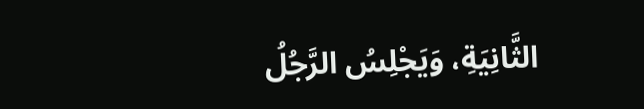الثَّانِيَةِ، وَيَجْلِسُ الرَّجُلُ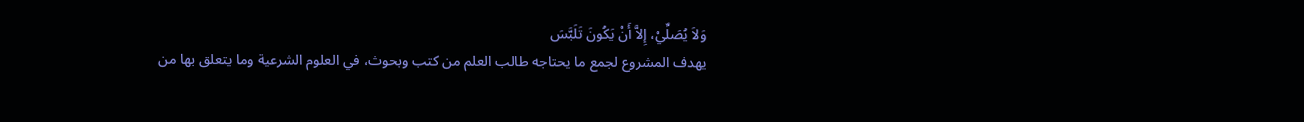وَلاَ يُصَلِّيْ، إِلاَّ أَنْ يَكُونَ تَلَبَّسَ
يهدف المشروع لجمع ما يحتاجه طالب العلم من كتب وبحوث، في العلوم الشرعية وما يتعلق بها من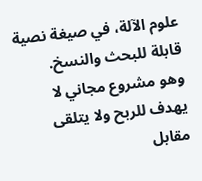علوم الآلة، في صيغة نصية قابلة للبحث والنسخ.
وهو مشروع مجاني لا يهدف للربح ولا يتلقى مقابل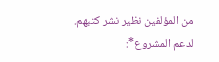من المؤلفين نظير نشر كتبهم.
لدعم المشروع*: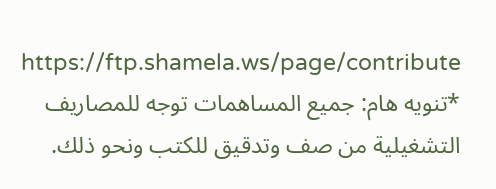https://ftp.shamela.ws/page/contribute
*تنويه هام: جميع المساهمات توجه للمصاريف التشغيلية من صف وتدقيق للكتب ونحو ذلك.